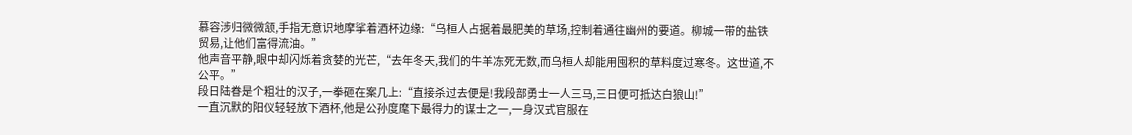慕容涉归微微颔,手指无意识地摩挲着酒杯边缘:“乌桓人占据着最肥美的草场,控制着通往幽州的要道。柳城一带的盐铁贸易,让他们富得流油。”
他声音平静,眼中却闪烁着贪婪的光芒,“去年冬天,我们的牛羊冻死无数,而乌桓人却能用囤积的草料度过寒冬。这世道,不公平。”
段日陆眷是个粗壮的汉子,一拳砸在案几上:“直接杀过去便是!我段部勇士一人三马,三日便可抵达白狼山!”
一直沉默的阳仪轻轻放下酒杯,他是公孙度麾下最得力的谋士之一,一身汉式官服在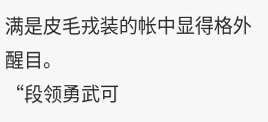满是皮毛戎装的帐中显得格外醒目。
“段领勇武可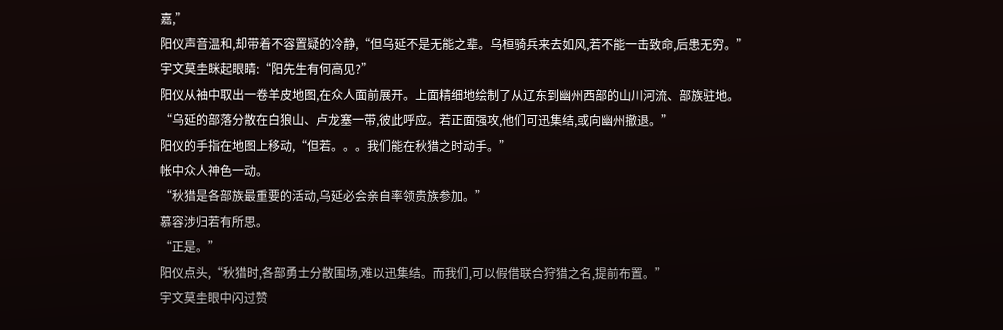嘉,”
阳仪声音温和,却带着不容置疑的冷静,“但乌延不是无能之辈。乌桓骑兵来去如风,若不能一击致命,后患无穷。”
宇文莫圭眯起眼睛:“阳先生有何高见?”
阳仪从袖中取出一卷羊皮地图,在众人面前展开。上面精细地绘制了从辽东到幽州西部的山川河流、部族驻地。
“乌延的部落分散在白狼山、卢龙塞一带,彼此呼应。若正面强攻,他们可迅集结,或向幽州撤退。”
阳仪的手指在地图上移动,“但若。。。我们能在秋猎之时动手。”
帐中众人神色一动。
“秋猎是各部族最重要的活动,乌延必会亲自率领贵族参加。”
慕容涉归若有所思。
“正是。”
阳仪点头,“秋猎时,各部勇士分散围场,难以迅集结。而我们,可以假借联合狩猎之名,提前布置。”
宇文莫圭眼中闪过赞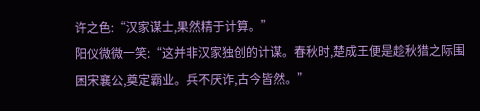许之色:“汉家谋士,果然精于计算。”
阳仪微微一笑:“这并非汉家独创的计谋。春秋时,楚成王便是趁秋猎之际围困宋襄公,奠定霸业。兵不厌诈,古今皆然。”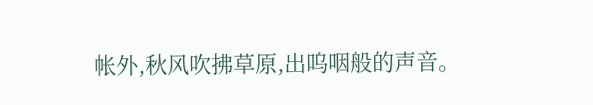帐外,秋风吹拂草原,出呜咽般的声音。